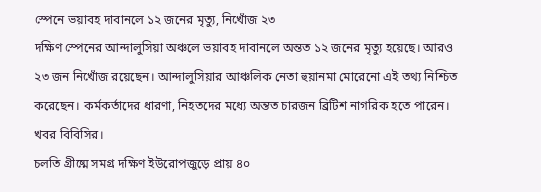স্পেনে ভয়াবহ দাবানলে ১২ জনের মৃত্যু, নিখোঁজ ২৩
দক্ষিণ স্পেনের আন্দালুসিয়া অঞ্চলে ভয়াবহ দাবানলে অন্তত ১২ জনের মৃত্যু হয়েছে। আরও ২৩ জন নিখোঁজ রয়েছেন। আন্দালুসিয়ার আঞ্চলিক নেতা হুয়ানমা মোরেনো এই তথ্য নিশ্চিত করেছেন। কর্মকর্তাদের ধারণা, নিহতদের মধ্যে অন্তত চারজন ব্রিটিশ নাগরিক হতে পারেন। খবর বিবিসির।
চলতি গ্রীষ্মে সমগ্র দক্ষিণ ইউরোপজুড়ে প্রায় ৪০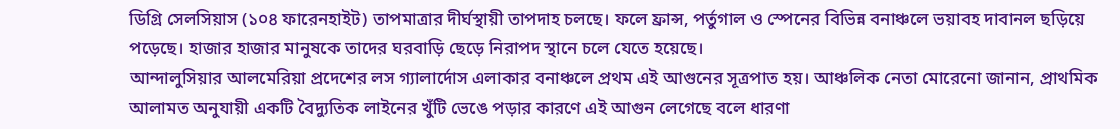ডিগ্রি সেলসিয়াস (১০৪ ফারেনহাইট) তাপমাত্রার দীর্ঘস্থায়ী তাপদাহ চলছে। ফলে ফ্রান্স, পর্তুগাল ও স্পেনের বিভিন্ন বনাঞ্চলে ভয়াবহ দাবানল ছড়িয়ে পড়েছে। হাজার হাজার মানুষকে তাদের ঘরবাড়ি ছেড়ে নিরাপদ স্থানে চলে যেতে হয়েছে।
আন্দালুসিয়ার আলমেরিয়া প্রদেশের লস গ্যালার্দোস এলাকার বনাঞ্চলে প্রথম এই আগুনের সূত্রপাত হয়। আঞ্চলিক নেতা মোরেনো জানান, প্রাথমিক আলামত অনুযায়ী একটি বৈদ্যুতিক লাইনের খুঁটি ভেঙে পড়ার কারণে এই আগুন লেগেছে বলে ধারণা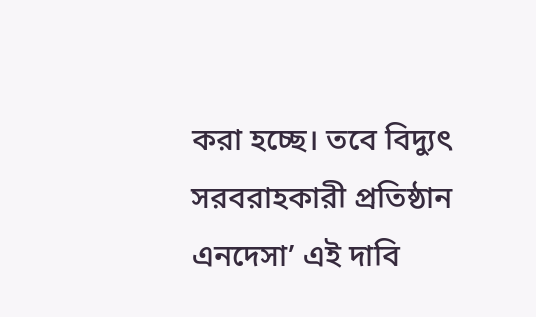করা হচ্ছে। তবে বিদ্যুৎ সরবরাহকারী প্রতিষ্ঠান এনদেসা’ এই দাবি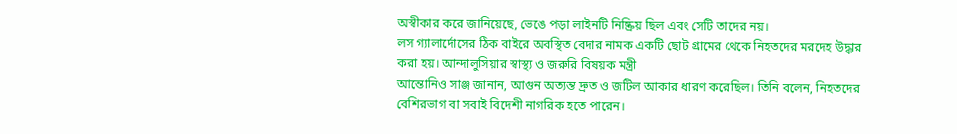অস্বীকার করে জানিয়েছে, ভেঙে পড়া লাইনটি নিষ্ক্রিয় ছিল এবং সেটি তাদের নয়।
লস গ্যালার্দোসের ঠিক বাইরে অবস্থিত বেদার নামক একটি ছোট গ্রামের থেকে নিহতদের মরদেহ উদ্ধার করা হয়। আন্দালুসিয়ার স্বাস্থ্য ও জরুরি বিষয়ক মন্ত্রী
আন্তোনিও সাঞ্জ জানান, আগুন অত্যন্ত দ্রুত ও জটিল আকার ধারণ করেছিল। তিনি বলেন, নিহতদের বেশিরভাগ বা সবাই বিদেশী নাগরিক হতে পারেন।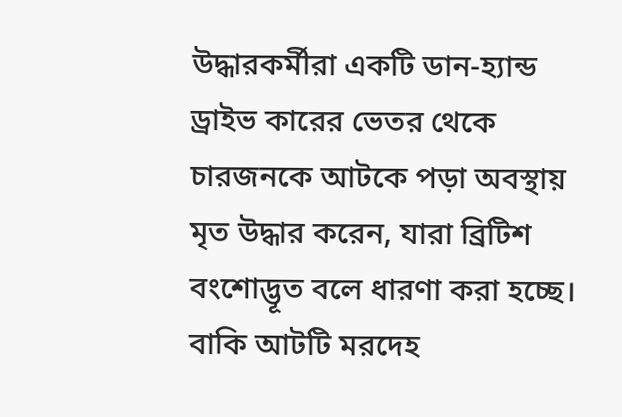উদ্ধারকর্মীরা একটি ডান-হ্যান্ড ড্রাইভ কারের ভেতর থেকে চারজনকে আটকে পড়া অবস্থায় মৃত উদ্ধার করেন, যারা ব্রিটিশ বংশোদ্ভূত বলে ধারণা করা হচ্ছে। বাকি আটটি মরদেহ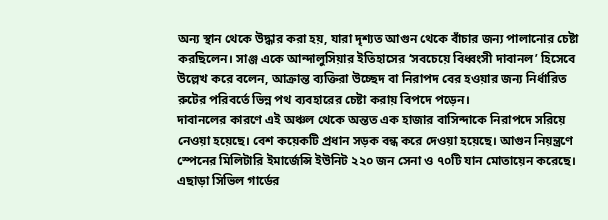অন্য স্থান থেকে উদ্ধার করা হয়, যারা দৃশ্যত আগুন থেকে বাঁচার জন্য পালানোর চেষ্টা করছিলেন। সাঞ্জ একে আন্দালুসিয়ার ইতিহাসের ‘সবচেয়ে বিধ্বংসী দাবানল’ হিসেবে উল্লেখ করে বলেন, আক্রান্ত ব্যক্তিরা উচ্ছেদ বা নিরাপদ বের হওয়ার জন্য নির্ধারিত রুটের পরিবর্তে ভিন্ন পথ ব্যবহারের চেষ্টা করায় বিপদে পড়েন।
দাবানলের কারণে এই অঞ্চল থেকে অন্তত এক হাজার বাসিন্দাকে নিরাপদে সরিয়ে নেওয়া হয়েছে। বেশ কয়েকটি প্রধান সড়ক বন্ধ করে দেওয়া হয়েছে। আগুন নিয়ন্ত্রণে স্পেনের মিলিটারি ইমার্জেন্সি ইউনিট ২২০ জন সেনা ও ৭০টি যান মোতায়েন করেছে। এছাড়া সিভিল গার্ডের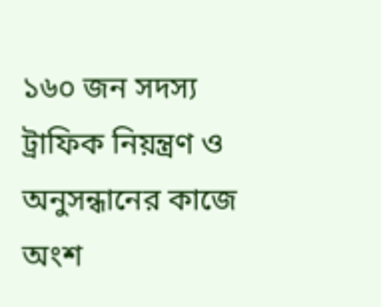১৬০ জন সদস্য ট্রাফিক নিয়ন্ত্রণ ও অনুসন্ধানের কাজে অংশ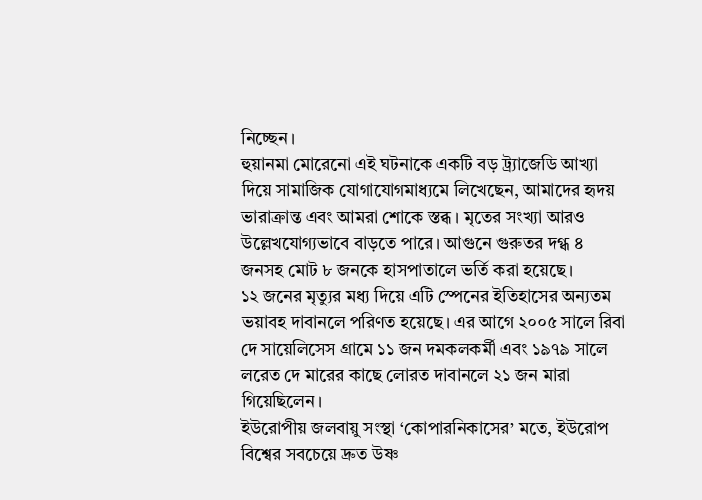নিচ্ছেন।
হুয়ানমা মোরেনো এই ঘটনাকে একটি বড় ট্র্যাজেডি আখ্যা দিয়ে সামাজিক যোগাযোগমাধ্যমে লিখেছেন, আমাদের হৃদয় ভারাক্রান্ত এবং আমরা শোকে স্তব্ধ। মৃতের সংখ্যা আরও উল্লেখযোগ্যভাবে বাড়তে পারে। আগুনে গুরুতর দগ্ধ ৪ জনসহ মোট ৮ জনকে হাসপাতালে ভর্তি করা হয়েছে।
১২ জনের মৃত্যুর মধ্য দিয়ে এটি স্পেনের ইতিহাসের অন্যতম ভয়াবহ দাবানলে পরিণত হয়েছে। এর আগে ২০০৫ সালে রিবা দে সায়েলিসেস গ্রামে ১১ জন দমকলকর্মী এবং ১৯৭৯ সালে লরেত দে মারের কাছে লোরত দাবানলে ২১ জন মারা গিয়েছিলেন।
ইউরোপীয় জলবায়ু সংস্থা ‘কোপারনিকাসের’ মতে, ইউরোপ বিশ্বের সবচেয়ে দ্রুত উষ্ণ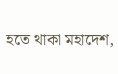হতে থাকা মহাদেশ,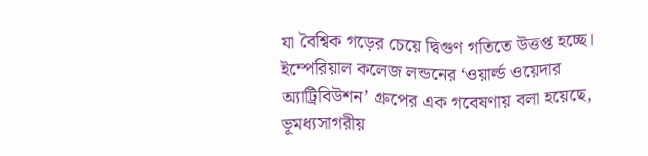যা বৈশ্বিক গড়ের চেয়ে দ্বিগুণ গতিতে উত্তপ্ত হচ্ছে। ইম্পেরিয়াল কলেজ লন্ডনের ‘ওয়ার্ল্ড ওয়েদার অ্যাট্রিবিউশন’ গ্রুপের এক গবেষণায় বলা হয়েছে, ভূমধ্যসাগরীয়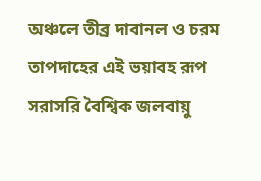অঞ্চলে তীব্র দাবানল ও চরম তাপদাহের এই ভয়াবহ রূপ সরাসরি বৈশ্বিক জলবায়ু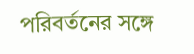পরিবর্তনের সঙ্গে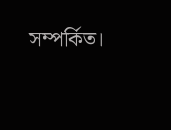সম্পর্কিত।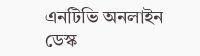এনটিভি অনলাইন ডেস্ক